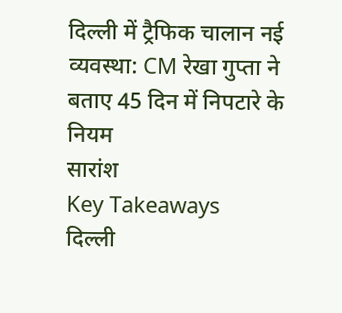दिल्ली में ट्रैफिक चालान नई व्यवस्था: CM रेखा गुप्ता ने बताए 45 दिन में निपटारे के नियम
सारांश
Key Takeaways
दिल्ली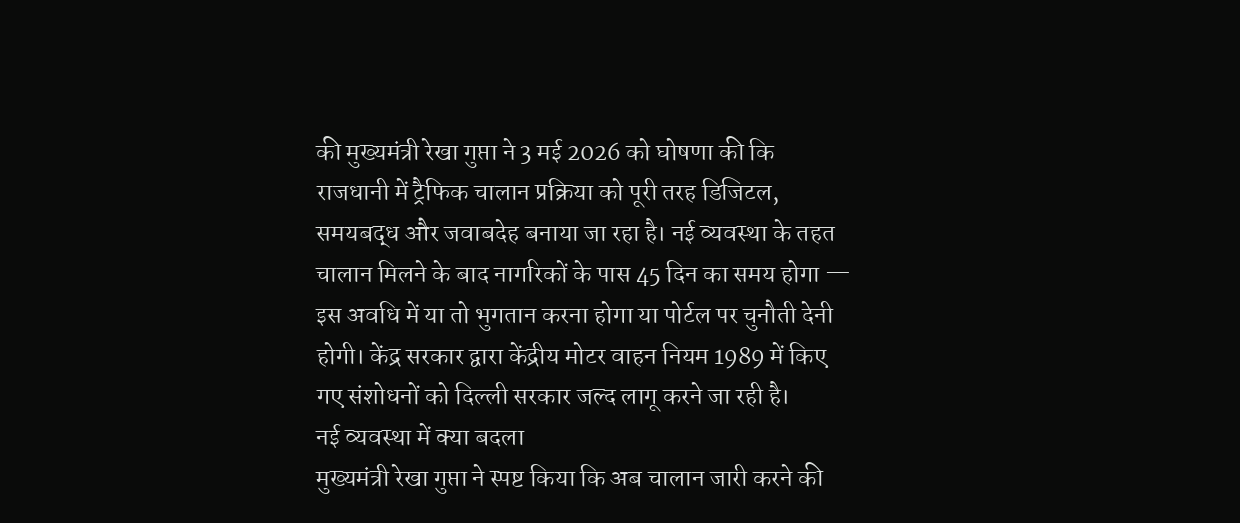की मुख्यमंत्री रेखा गुप्ता ने 3 मई 2026 को घोषणा की कि राजधानी में ट्रैफिक चालान प्रक्रिया को पूरी तरह डिजिटल, समयबद्ध और जवाबदेह बनाया जा रहा है। नई व्यवस्था के तहत चालान मिलने के बाद नागरिकों के पास 45 दिन का समय होगा — इस अवधि में या तो भुगतान करना होगा या पोर्टल पर चुनौती देनी होगी। केंद्र सरकार द्वारा केंद्रीय मोटर वाहन नियम 1989 में किए गए संशोधनों को दिल्ली सरकार जल्द लागू करने जा रही है।
नई व्यवस्था में क्या बदला
मुख्यमंत्री रेखा गुप्ता ने स्पष्ट किया कि अब चालान जारी करने की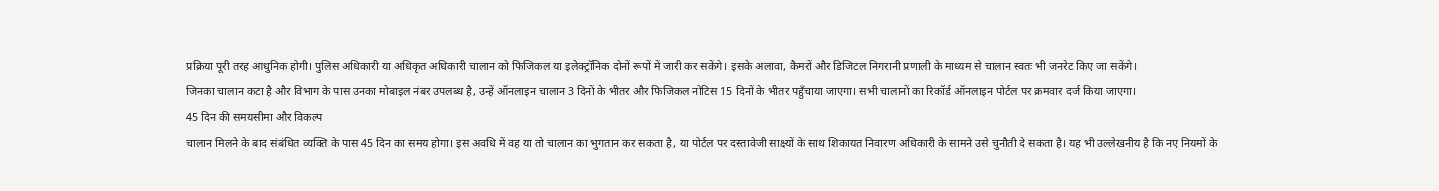प्रक्रिया पूरी तरह आधुनिक होगी। पुलिस अधिकारी या अधिकृत अधिकारी चालान को फिजिकल या इलेक्ट्रॉनिक दोनों रूपों में जारी कर सकेंगे। इसके अलावा, कैमरों और डिजिटल निगरानी प्रणाली के माध्यम से चालान स्वतः भी जनरेट किए जा सकेंगे।
जिनका चालान कटा है और विभाग के पास उनका मोबाइल नंबर उपलब्ध है, उन्हें ऑनलाइन चालान 3 दिनों के भीतर और फिजिकल नोटिस 15 दिनों के भीतर पहुँचाया जाएगा। सभी चालानों का रिकॉर्ड ऑनलाइन पोर्टल पर क्रमवार दर्ज किया जाएगा।
45 दिन की समयसीमा और विकल्प
चालान मिलने के बाद संबंधित व्यक्ति के पास 45 दिन का समय होगा। इस अवधि में वह या तो चालान का भुगतान कर सकता है, या पोर्टल पर दस्तावेजी साक्ष्यों के साथ शिकायत निवारण अधिकारी के सामने उसे चुनौती दे सकता है। यह भी उल्लेखनीय है कि नए नियमों के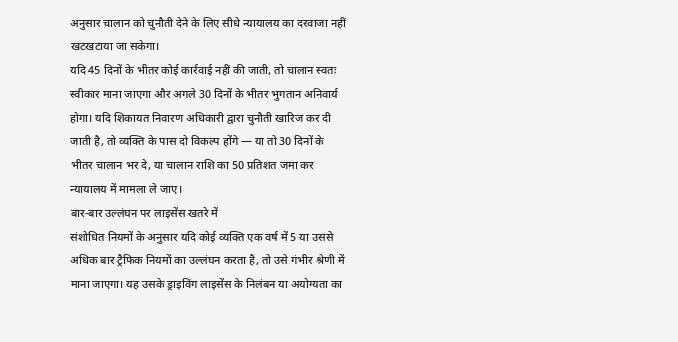अनुसार चालान को चुनौती देने के लिए सीधे न्यायालय का दरवाजा नहीं खटखटाया जा सकेगा।
यदि 45 दिनों के भीतर कोई कार्रवाई नहीं की जाती, तो चालान स्वतः स्वीकार माना जाएगा और अगले 30 दिनों के भीतर भुगतान अनिवार्य होगा। यदि शिकायत निवारण अधिकारी द्वारा चुनौती खारिज कर दी जाती है, तो व्यक्ति के पास दो विकल्प होंगे — या तो 30 दिनों के भीतर चालान भर दे, या चालान राशि का 50 प्रतिशत जमा कर न्यायालय में मामला ले जाए।
बार-बार उल्लंघन पर लाइसेंस खतरे में
संशोधित नियमों के अनुसार यदि कोई व्यक्ति एक वर्ष में 5 या उससे अधिक बार ट्रैफिक नियमों का उल्लंघन करता है, तो उसे गंभीर श्रेणी में माना जाएगा। यह उसके ड्राइविंग लाइसेंस के निलंबन या अयोग्यता का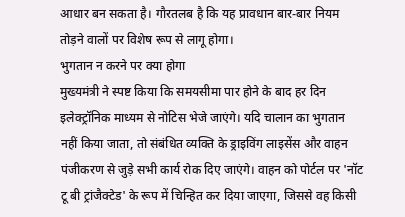आधार बन सकता है। गौरतलब है कि यह प्रावधान बार-बार नियम तोड़ने वालों पर विशेष रूप से लागू होगा।
भुगतान न करने पर क्या होगा
मुख्यमंत्री ने स्पष्ट किया कि समयसीमा पार होने के बाद हर दिन इलेक्ट्रॉनिक माध्यम से नोटिस भेजे जाएंगे। यदि चालान का भुगतान नहीं किया जाता, तो संबंधित व्यक्ति के ड्राइविंग लाइसेंस और वाहन पंजीकरण से जुड़े सभी कार्य रोक दिए जाएंगे। वाहन को पोर्टल पर 'नॉट टू बी ट्रांजैक्टेड' के रूप में चिन्हित कर दिया जाएगा, जिससे वह किसी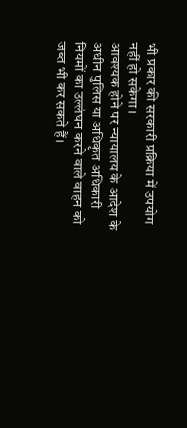भी प्रकार की सरकारी प्रक्रिया में उपयोग नहीं हो सकेगा।
आवश्यक होने पर न्यायालय के आदेश के अधीन पुलिस या अधिकृत अधिकारी नियमों का उल्लंघन करने वाले वाहन को जब्त भी कर सकते हैं।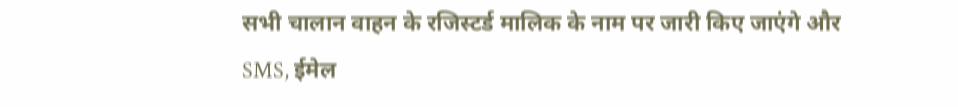सभी चालान वाहन के रजिस्टर्ड मालिक के नाम पर जारी किए जाएंगे और SMS, ईमेल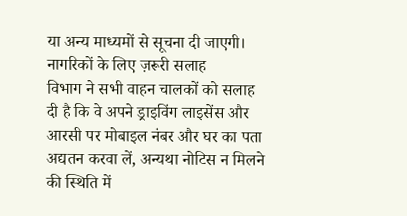या अन्य माध्यमों से सूचना दी जाएगी।
नागरिकों के लिए ज़रूरी सलाह
विभाग ने सभी वाहन चालकों को सलाह दी है कि वे अपने ड्राइविंग लाइसेंस और आरसी पर मोबाइल नंबर और घर का पता अद्यतन करवा लें, अन्यथा नोटिस न मिलने की स्थिति में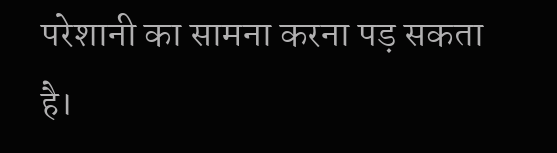परेशानी का सामना करना पड़ सकता है।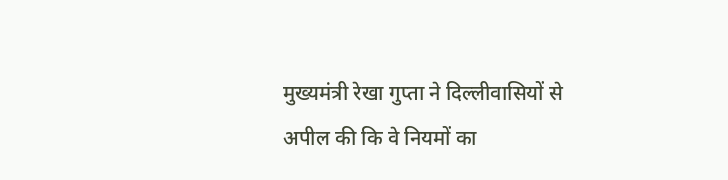मुख्यमंत्री रेखा गुप्ता ने दिल्लीवासियों से अपील की कि वे नियमों का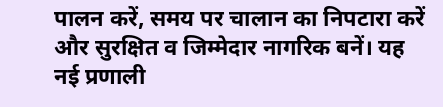पालन करें, समय पर चालान का निपटारा करें और सुरक्षित व जिम्मेदार नागरिक बनें। यह नई प्रणाली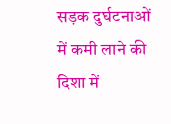सड़क दुर्घटनाओं में कमी लाने की दिशा में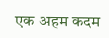एक अहम कदम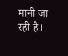मानी जा रही है।